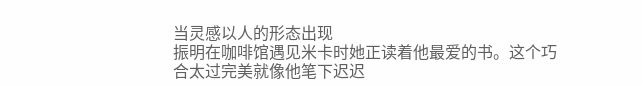当灵感以人的形态出现
振明在咖啡馆遇见米卡时她正读着他最爱的书。这个巧合太过完美就像他笔下迟迟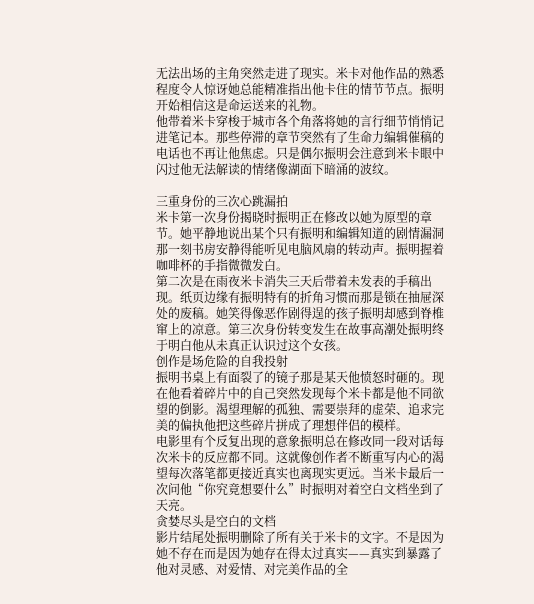无法出场的主角突然走进了现实。米卡对他作品的熟悉程度令人惊讶她总能精准指出他卡住的情节节点。振明开始相信这是命运送来的礼物。
他带着米卡穿梭于城市各个角落将她的言行细节悄悄记进笔记本。那些停滞的章节突然有了生命力编辑催稿的电话也不再让他焦虑。只是偶尔振明会注意到米卡眼中闪过他无法解读的情绪像湖面下暗涌的波纹。

三重身份的三次心跳漏拍
米卡第一次身份揭晓时振明正在修改以她为原型的章节。她平静地说出某个只有振明和编辑知道的剧情漏洞那一刻书房安静得能听见电脑风扇的转动声。振明握着咖啡杯的手指微微发白。
第二次是在雨夜米卡消失三天后带着未发表的手稿出现。纸页边缘有振明特有的折角习惯而那是锁在抽屉深处的废稿。她笑得像恶作剧得逞的孩子振明却感到脊椎窜上的凉意。第三次身份转变发生在故事高潮处振明终于明白他从未真正认识过这个女孩。
创作是场危险的自我投射
振明书桌上有面裂了的镜子那是某天他愤怒时砸的。现在他看着碎片中的自己突然发现每个米卡都是他不同欲望的倒影。渴望理解的孤独、需要崇拜的虚荣、追求完美的偏执他把这些碎片拼成了理想伴侣的模样。
电影里有个反复出现的意象振明总在修改同一段对话每次米卡的反应都不同。这就像创作者不断重写内心的渴望每次落笔都更接近真实也离现实更远。当米卡最后一次问他“你究竟想要什么”时振明对着空白文档坐到了天亮。
贪婪尽头是空白的文档
影片结尾处振明删除了所有关于米卡的文字。不是因为她不存在而是因为她存在得太过真实——真实到暴露了他对灵感、对爱情、对完美作品的全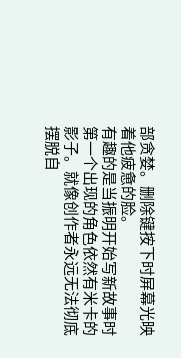部贪婪。删除键按下时屏幕光映着他疲惫的脸。
有趣的是当振明开始写新故事时第一个出现的角色依然有米卡的影子。就像创作者永远无法彻底摆脱自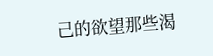己的欲望那些渴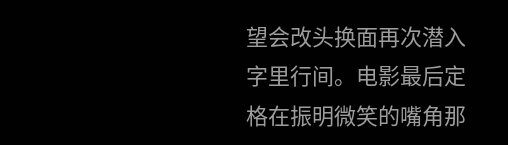望会改头换面再次潜入字里行间。电影最后定格在振明微笑的嘴角那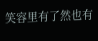笑容里有了然也有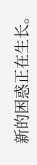新的困惑正在生长。